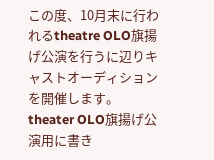この度、10月末に行われるtheatre OLO旗揚げ公演を行うに辺りキャストオーディションを開催します。
theater OLO旗揚げ公演用に書き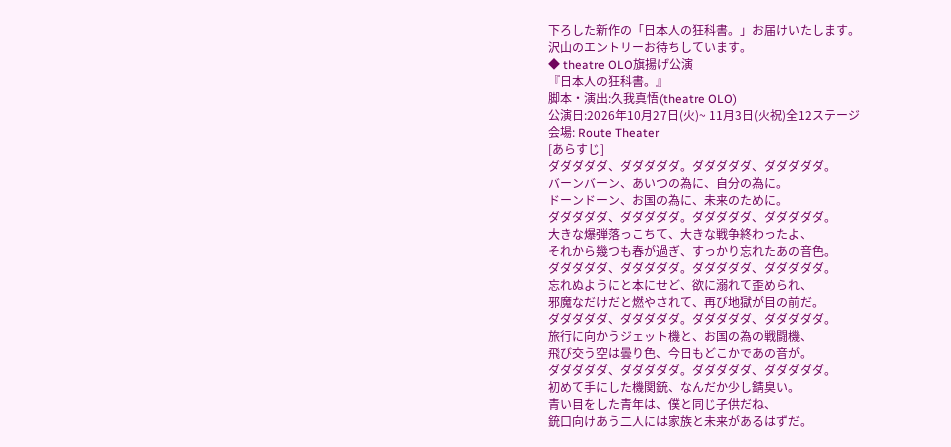下ろした新作の「日本人の狂科書。」お届けいたします。
沢山のエントリーお待ちしています。
◆ theatre OLO旗揚げ公演
『日本人の狂科書。』
脚本・演出:久我真悟(theatre OLO)
公演日:2026年10月27日(火)~ 11月3日(火祝)全12ステージ
会場: Route Theater
[あらすじ]
ダダダダダ、ダダダダダ。ダダダダダ、ダダダダダ。
バーンバーン、あいつの為に、自分の為に。
ドーンドーン、お国の為に、未来のために。
ダダダダダ、ダダダダダ。ダダダダダ、ダダダダダ。
大きな爆弾落っこちて、大きな戦争終わったよ、
それから幾つも春が過ぎ、すっかり忘れたあの音色。
ダダダダダ、ダダダダダ。ダダダダダ、ダダダダダ。
忘れぬようにと本にせど、欲に溺れて歪められ、
邪魔なだけだと燃やされて、再び地獄が目の前だ。
ダダダダダ、ダダダダダ。ダダダダダ、ダダダダダ。
旅行に向かうジェット機と、お国の為の戦闘機、
飛び交う空は曇り色、今日もどこかであの音が。
ダダダダダ、ダダダダダ。ダダダダダ、ダダダダダ。
初めて手にした機関銃、なんだか少し錆臭い。
青い目をした青年は、僕と同じ子供だね、
銃口向けあう二人には家族と未来があるはずだ。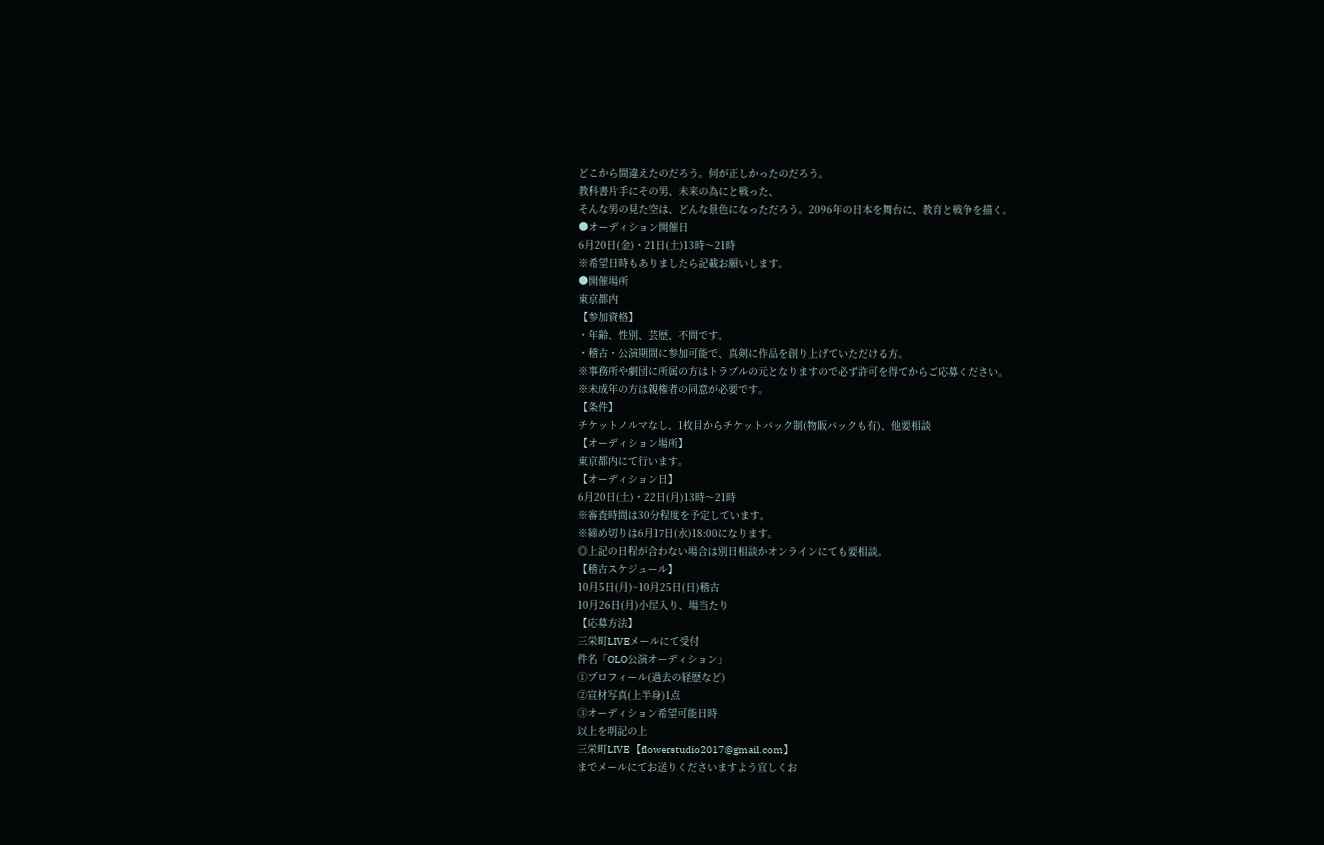どこから間違えたのだろう。何が正しかったのだろう。
教科書片手にその男、未来の為にと戦った、
そんな男の見た空は、どんな景色になっただろう。2096年の日本を舞台に、教育と戦争を描く。
●オーディション開催日
6月20日(金)・21日(土)13時〜21時
※希望日時もありましたら記載お願いします。
●開催場所
東京都内
【参加資格】
・年齢、性別、芸歴、不問です。
・稽古・公演期間に参加可能で、真剣に作品を創り上げていただける方。
※事務所や劇団に所属の方はトラブルの元となりますので必ず許可を得てからご応募ください。
※未成年の方は親権者の同意が必要です。
【条件】
チケットノルマなし、1枚目からチケットバック制(物販バックも有)、他要相談
【オーディション場所】
東京都内にて行います。
【オーディション日】
6月20日(土)・22日(月)13時〜21時
※審査時間は30分程度を予定しています。
※締め切りは6月17日(水)18:00になります。
◎上記の日程が合わない場合は別日相談かオンラインにても要相談。
【稽古スケジュール】
10月5日(月)~10月25日(日)稽古
10月26日(月)小屋入り、場当たり
【応募方法】
三栄町LIVEメールにて受付
件名「OLO公演オーディション」
①プロフィール(過去の経歴など)
②宣材写真(上半身)1点
③オーディション希望可能日時
以上を明記の上
三栄町LIVE 【flowerstudio2017@gmail.com】
までメールにてお送りくださいますよう宜しくお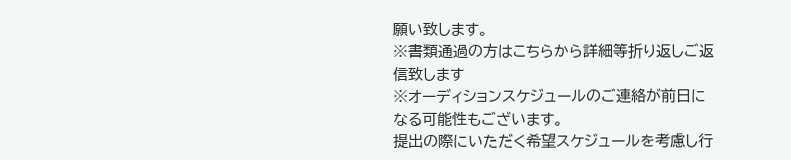願い致します。
※書類通過の方はこちらから詳細等折り返しご返信致します
※オーディションスケジュールのご連絡が前日になる可能性もございます。
提出の際にいただく希望スケジュールを考慮し行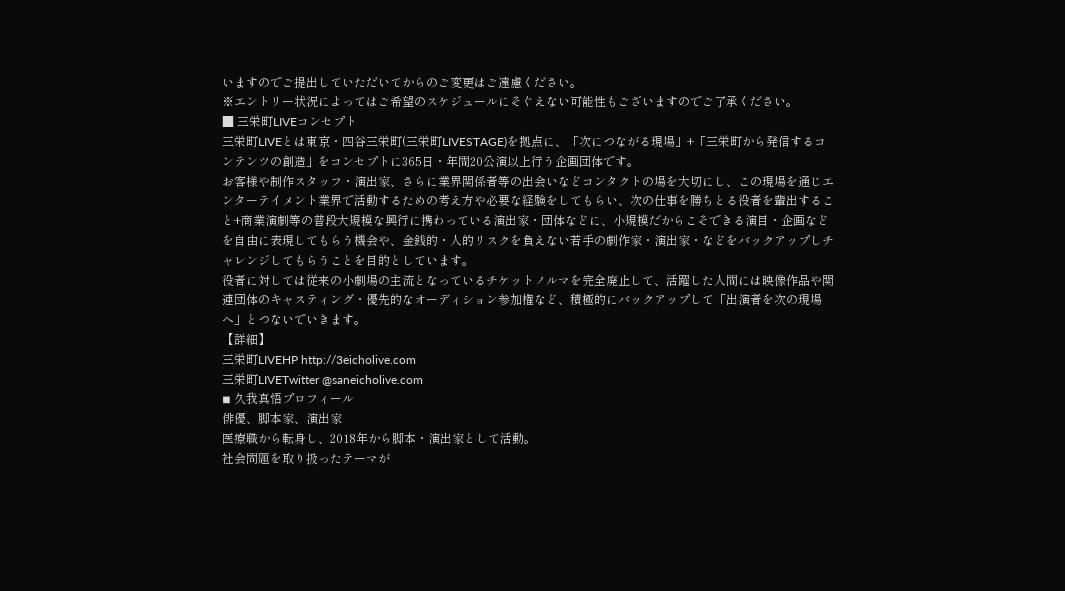いますのでご提出していただいてからのご変更はご遠慮ください。
※エントリー状況によってはご希望のスケジュールにそぐえない可能性もございますのでご了承ください。
■ 三栄町LIVEコンセプト
三栄町LIVEとは東京・四谷三栄町(三栄町LIVESTAGE)を拠点に、「次につながる現場」+「三栄町から発信するコンテンツの創造」をコンセプトに365日・年間20公演以上行う企画団体です。
お客様や制作スタッフ・演出家、さらに業界関係者等の出会いなどコンタクトの場を大切にし、この現場を通じエンターテイメント業界で活動するための考え方や必要な経験をしてもらい、次の仕事を勝ちとる役者を輩出すること+商業演劇等の普段大規模な興行に携わっている演出家・団体などに、小規模だからこそできる演目・企画などを自由に表現してもらう機会や、金銭的・人的リスクを負えない若手の劇作家・演出家・などをバックアップしチャレンジしてもらうことを目的としています。
役者に対しては従来の小劇場の主流となっているチケットノルマを完全廃止して、活躍した人間には映像作品や関連団体のキャスティング・優先的なオーディション参加権など、積極的にバックアップして「出演者を次の現場へ」とつないでいきます。
【詳細】
三栄町LIVEHP http://3eicholive.com
三栄町LIVETwitter @saneicholive.com
◾ 久我真悟プロフィール
俳優、脚本家、演出家
医療職から転身し、2018年から脚本・演出家として活動。
社会問題を取り扱ったテーマが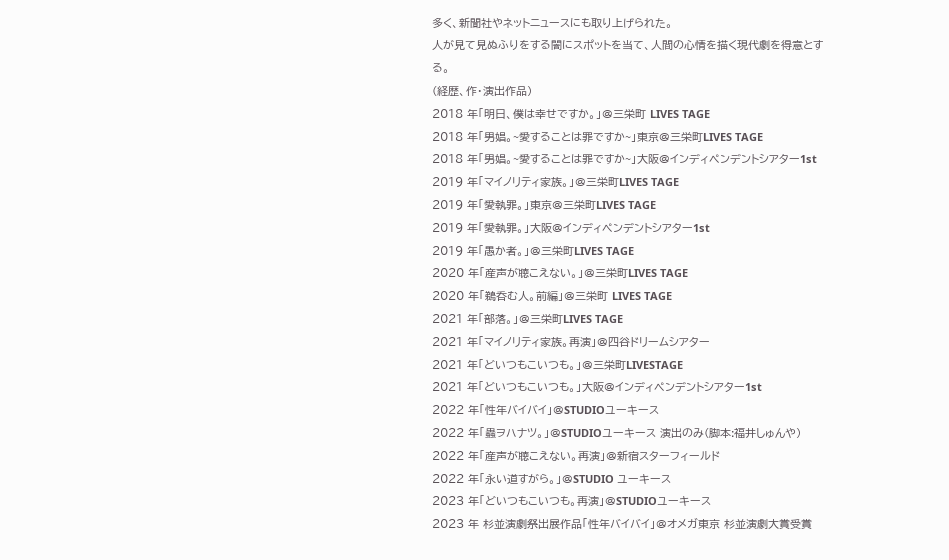多く、新聞社やネットニュースにも取り上げられた。
人が見て見ぬふりをする闇にスポットを当て、人間の心情を描く現代劇を得意とする。
(経歴、作・演出作品)
2018 年「明日、僕は幸せですか。」@三栄町 LIVES TAGE
2018 年「男娼。~愛することは罪ですか~」東京@三栄町LIVES TAGE
2018 年「男娼。~愛することは罪ですか~」大阪@インディペンデントシアター1st
2019 年「マイノリティ家族。」@三栄町LIVES TAGE
2019 年「愛執罪。」東京@三栄町LIVES TAGE
2019 年「愛執罪。」大阪@インディペンデントシアター1st
2019 年「愚か者。」@三栄町LIVES TAGE
2020 年「産声が聴こえない。」@三栄町LIVES TAGE
2020 年「鵜呑む人。前編」@三栄町 LIVES TAGE
2021 年「部落。」@三栄町LIVES TAGE
2021 年「マイノリティ家族。再演」@四谷ドリームシアター
2021 年「どいつもこいつも。」@三栄町LIVESTAGE
2021 年「どいつもこいつも。」大阪@インディペンデントシアター1st
2022 年「性年バイバイ」@STUDIOユーキース
2022 年「蟲ヲハナツ。」@STUDIOユーキース 演出のみ(脚本:福井しゅんや)
2022 年「産声が聴こえない。再演」@新宿スターフィールド
2022 年「永い道すがら。」@STUDIO ユーキース
2023 年「どいつもこいつも。再演」@STUDIOユーキース
2023 年 杉並演劇祭出展作品「性年バイバイ」@オメガ東京 杉並演劇大賞受賞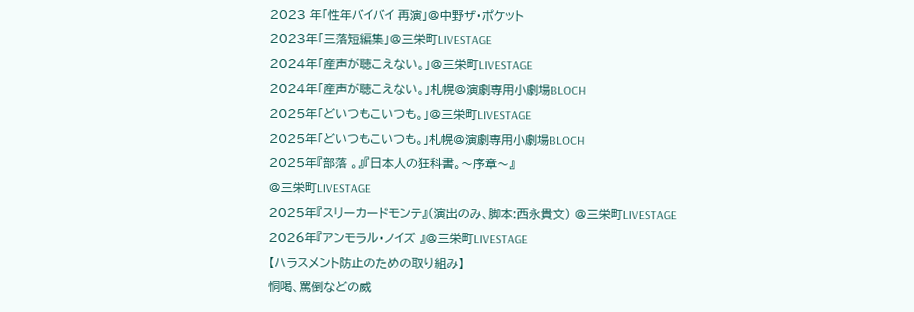2023 年「性年バイバイ 再演」@中野ザ・ポケット
2023年「三落短編集」@三栄町LIVESTAGE
2024年「産声が聴こえない。」@三栄町LIVESTAGE
2024年「産声が聴こえない。」札幌@演劇専用小劇場BLOCH
2025年「どいつもこいつも。」@三栄町LIVESTAGE
2025年「どいつもこいつも。」札幌@演劇専用小劇場BLOCH
2025年『部落 。』『日本人の狂科書。〜序章〜』
@三栄町LIVESTAGE
2025年『スリーカードモンテ』(演出のみ、脚本:西永貴文) @三栄町LIVESTAGE
2026年『アンモラル・ノイズ 』@三栄町LIVESTAGE
【ハラスメント防止のための取り組み】
恫喝、罵倒などの威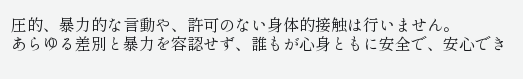圧的、暴力的な言動や、許可のない身体的接触は行いません。
あらゆる差別と暴力を容認せず、誰もが心身ともに安全で、安心でき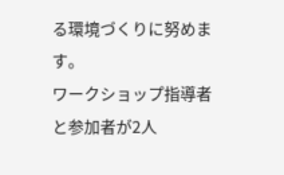る環境づくりに努めます。
ワークショップ指導者と参加者が2人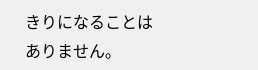きりになることはありません。